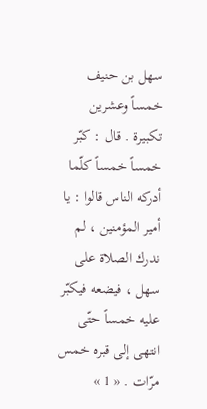سهل بن حنيف خمساً وعشرين تكبيرة . قال : كبّر خمساً خمساً كلّما أدركه الناس قالوا : يا أمير المؤمنين ، لم ندرك الصلاة على سهل ، فيضعه فيكبّر عليه خمساً حتّى انتهى إلى قبره خمس مرّات . « 1 »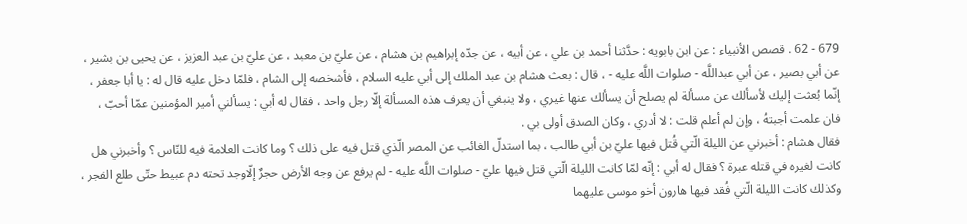679 - 62 . قصص الأنبياء : عن ابن بابويه : حدَّثنا أحمد بن علي ، عن أبيه ، عن جدّه إبراهيم بن هشام ، عن عليّ بن معبد ، عن عليّ بن عبد العزيز ، عن يحيى بن بشير ، عن أبي بصير ، عن أبي عبداللَّه - صلوات اللَّه عليه - ، قال : بعث هشام بن عبد الملك إلى أبي عليه السلام ، فأشخصه إلى الشام ، فلمّا دخل عليه قال له : يا أبا جعفر ، إنّما بُعثت إليك لأسألك عن مسألة لم يصلح أن يسألك عنها غيري ، ولا ينبغي أن يعرف هذه المسألة إلّا رجل واحد ، فقال له أبي : يسألني أمير المؤمنين عمّا أحبّ ، فان علمت أجبتهُ ، وإن لم أعلم قلت : لا أدري ، وكان الصدق أولى بي .
فقال هشام : أخبرني عن الليلة الّتي قُتل فيها عليّ بن أبي طالب ، بما استدلّ الغائب عن المصر الّذي قتل فيه على ذلك ؟ وما كانت العلامة فيه للنّاس ؟ وأخبرني هل كانت لغيره في قتله عبرة ؟ فقال له أبي : إنّه لمّا كانت الليلة الّتي قتل فيها عليّ - صلوات اللَّه عليه - لم يرفع عن وجه الأرض حجرٌ إلّاوجد تحته دم عبيط حتّى طلع الفجر ، وكذلك كانت الليلة الّتي فُقد فيها هارون أخو موسى عليهما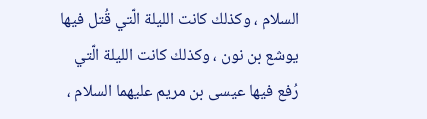السلام ، وكذلك كانت الليلة الّتي قُتل فيها يوشع بن نون ، وكذلك كانت الليلة الّتي رُفع فيها عيسى بن مريم عليهما السلام ،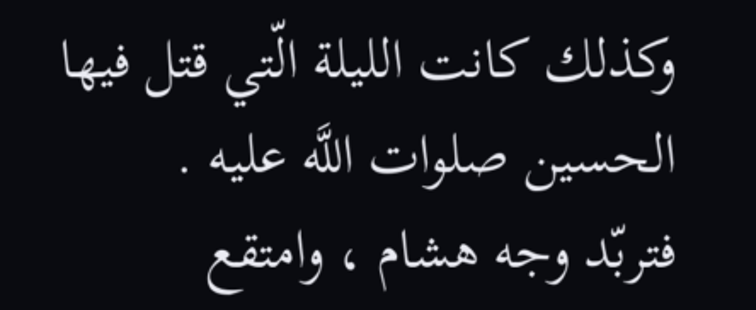وكذلك كانت الليلة الّتي قتل فيها الحسين صلوات اللَّه عليه .
فتربّد وجه هشام ، وامتقع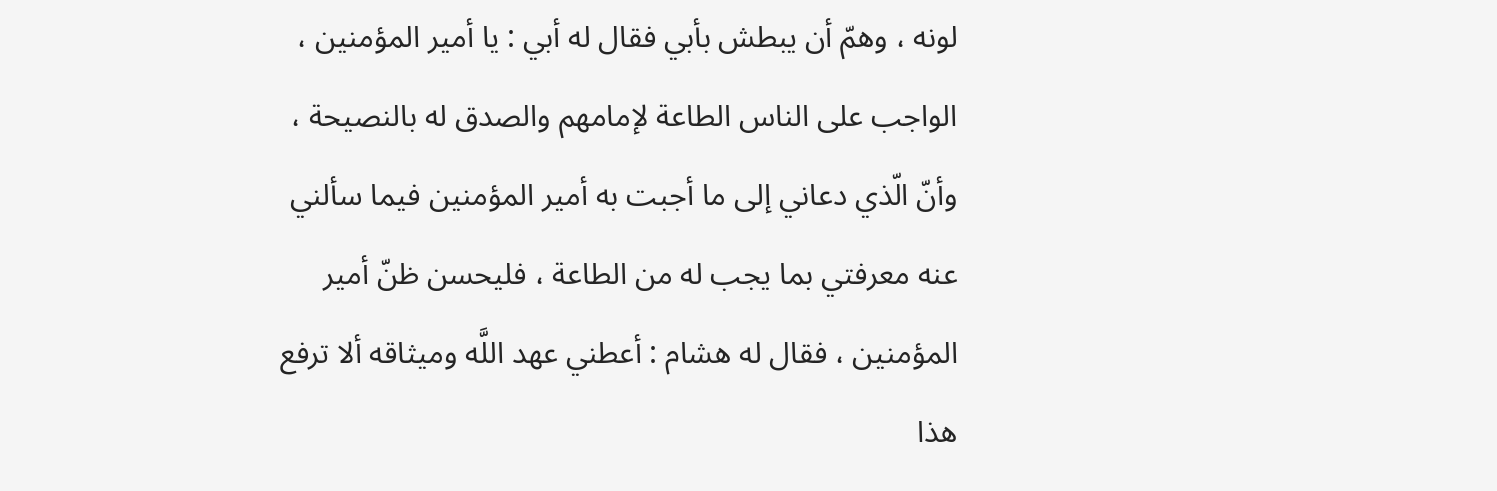لونه ، وهمّ أن يبطش بأبي فقال له أبي : يا أمير المؤمنين ، الواجب على الناس الطاعة لإمامهم والصدق له بالنصيحة ، وأنّ الّذي دعاني إلى ما أجبت به أمير المؤمنين فيما سألني عنه معرفتي بما يجب له من الطاعة ، فليحسن ظنّ أمير المؤمنين ، فقال له هشام : أعطني عهد اللَّه وميثاقه ألا ترفع هذا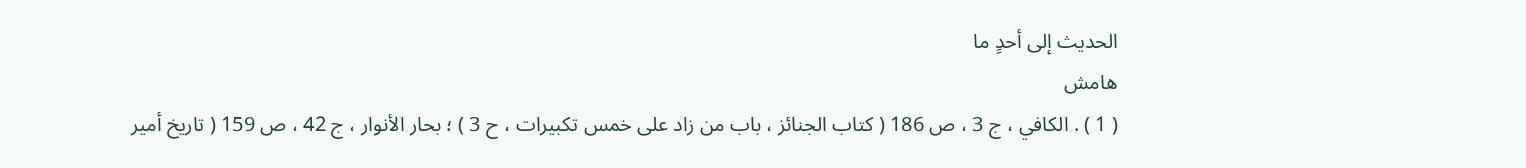الحديث إلى أحدٍ ما
هامش
( 1 ) . الكافي ، ج 3 ، ص 186 ( كتاب الجنائز ، باب من زاد على خمس تكبيرات ، ح 3 ) ؛ بحار الأنوار ، ج 42 ، ص 159 ( تاريخ أمير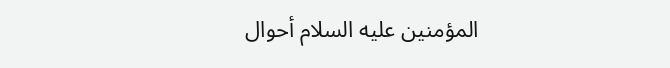المؤمنين عليه السلام أحوال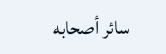سائر أصحابه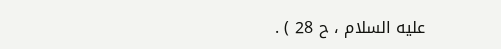عليه السلام ، ح 28 ) .